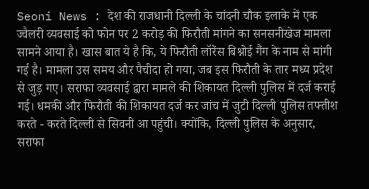Seoni News : देश की राजधानी दिल्ली के चांदनी चौक इलाके में एक ज्वैलरी व्यवसाई को फोन पर 2 करोड़ की फिरौती मांगने का सनसनीखेज मामला सामने आया है। खास बात ये है कि, ये फिरौती लॉरेंस बिश्नोई गैंग के नाम से मांगी गई है। मामला उस समय और पैचीदा हो गया, जब इस फिरौती के तार मध्य प्रदेश से जुड़ गए। सराफा व्यवसाई द्वारा मामले की शिकायत दिल्ली पुलिस में दर्ज कराई गई। धमकी और फिरौती की शिकायत दर्ज कर जांच में जुटी दिल्ली पुलिस तफ्तीश करते - करते दिल्ली से सिवनी आ पहुंची। क्योंकि, दिल्ली पुलिस के अनुसार, सराफा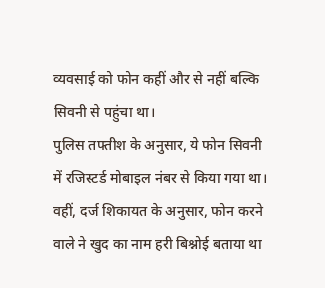व्यवसाई को फोन कहीं और से नहीं बल्कि सिवनी से पहुंचा था।
पुलिस तफ्तीश के अनुसार, ये फोन सिवनी में रजिस्टर्ड मोबाइल नंबर से किया गया था। वहीं, दर्ज शिकायत के अनुसार, फोन करने वाले ने खुद का नाम हरी बिश्नोई बताया था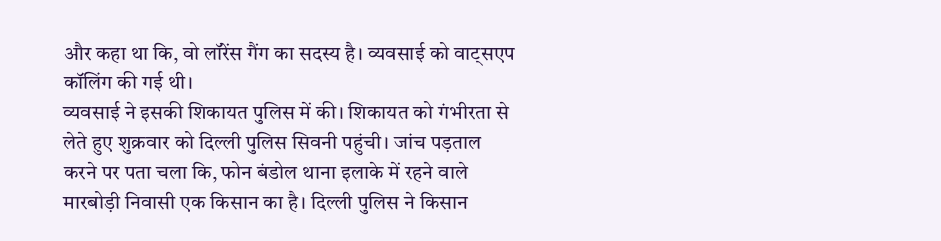और कहा था कि, वो लॉरेंस गैंग का सदस्य है। व्यवसाई को वाट्सएप कॉलिंग की गई थी।
व्यवसाई ने इसकी शिकायत पुलिस में की। शिकायत को गंभीरता से लेते हुए शुक्रवार को दिल्ली पुलिस सिवनी पहुंची। जांच पड़ताल करने पर पता चला कि, फोन बंडोल थाना इलाके में रहने वाले मारबोड़ी निवासी एक किसान का है। दिल्ली पुलिस ने किसान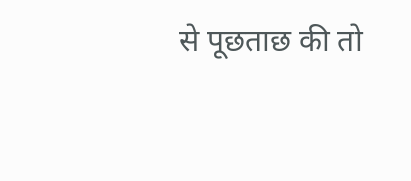से पूछताछ की तो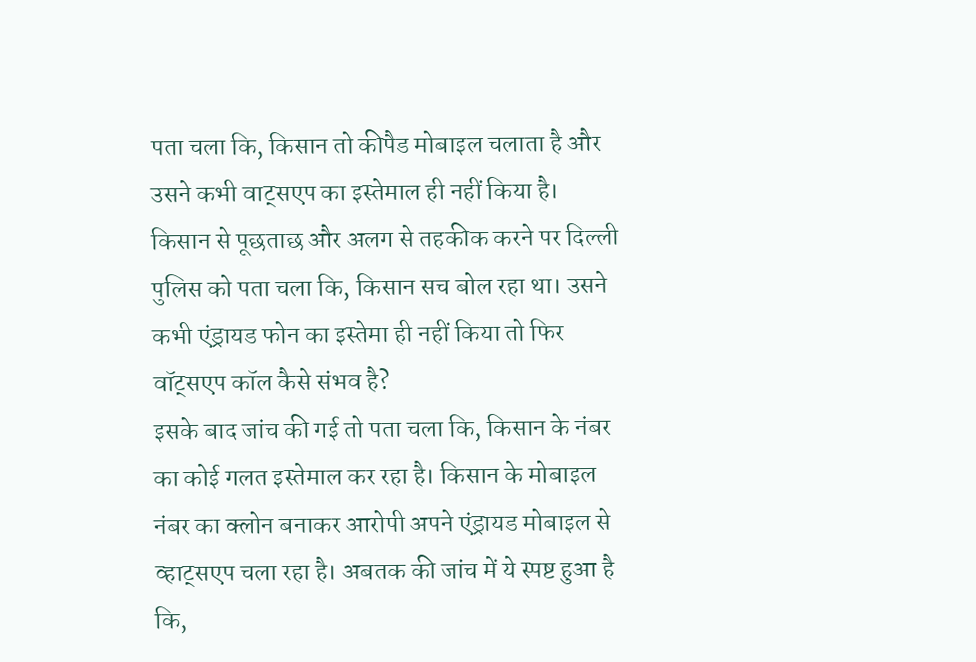पता चला कि, किसान तो कीपैड मोबाइल चलाता है और उसने कभी वाट्सएप का इस्तेमाल ही नहीं किया है। किसान से पूछताछ और अलग से तहकीक करने पर दिल्ली पुलिस को पता चला कि, किसान सच बोल रहा था। उसने कभी एंड्रायड फोन का इस्तेमा ही नहीं किया तो फिर वॉट्सएप कॉल कैसे संभव है?
इसके बाद जांच की गई तो पता चला कि, किसान के नंबर का कोई गलत इस्तेमाल कर रहा है। किसान के मोबाइल नंबर का क्लोन बनाकर आरोपी अपने एंड्रायड मोबाइल से व्हाट्सएप चला रहा है। अबतक की जांच में ये स्पष्ट हुआ है कि,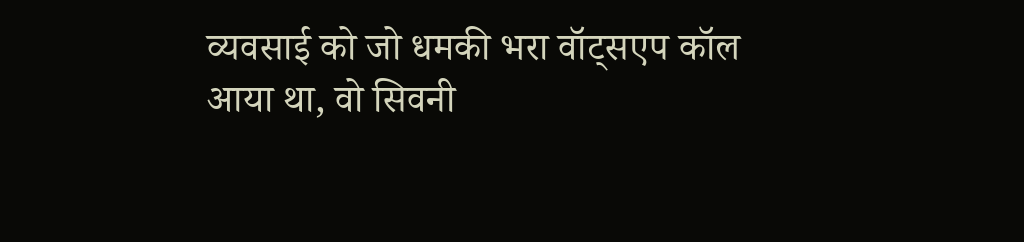व्यवसाई को जो धमकी भरा वॉट्सएप कॉल आया था, वो सिवनी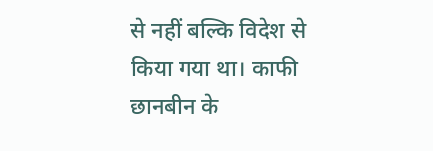से नहीं बल्कि विदेश से किया गया था। काफी छानबीन के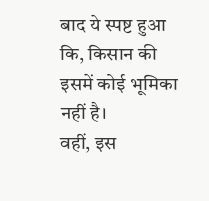बाद ये स्पष्ट हुआ कि, किसान की इसमें कोई भूमिका नहीं है।
वहीं, इस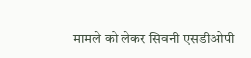मामले को लेकर सिवनी एसडीओपी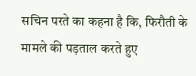सचिन परते का कहना है कि, फिरौती के मामले की पड़ताल करते हुए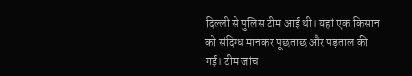दिल्ली से पुलिस टीम आई थी। यहां एक किसान को संदिग्ध मानकर पूछताछ और पड़ताल की गई। टीम जांच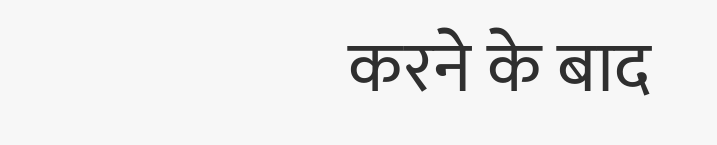करने के बाद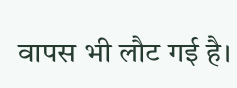वापस भी लौट गई है।